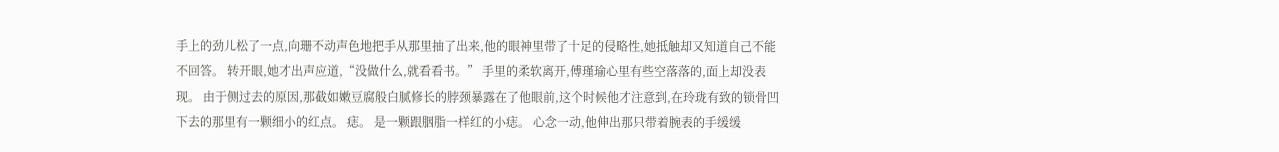手上的劲儿松了一点,向珊不动声色地把手从那里抽了出来,他的眼神里带了十足的侵略性,她抵触却又知道自己不能不回答。 转开眼,她才出声应道,“没做什么,就看看书。” 手里的柔软离开,傅瑾瑜心里有些空落落的,面上却没表现。 由于侧过去的原因,那截如嫩豆腐般白腻修长的脖颈暴露在了他眼前,这个时候他才注意到,在玲珑有致的锁骨凹下去的那里有一颗细小的红点。 痣。 是一颗跟胭脂一样红的小痣。 心念一动,他伸出那只带着腕表的手缓缓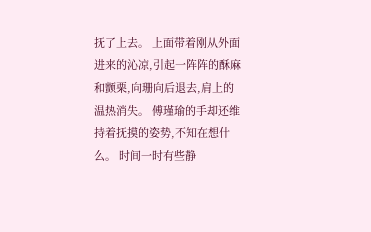抚了上去。 上面带着刚从外面进来的沁凉,引起一阵阵的酥麻和颤栗,向珊向后退去,肩上的温热消失。 傅瑾瑜的手却还维持着抚摸的姿势,不知在想什么。 时间一时有些静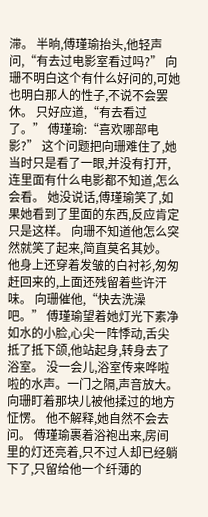滞。 半晌,傅瑾瑜抬头,他轻声问,“有去过电影室看过吗?” 向珊不明白这个有什么好问的,可她也明白那人的性子,不说不会罢休。 只好应道,“有去看过了。” 傅瑾瑜:“喜欢哪部电影?” 这个问题把向珊难住了,她当时只是看了一眼,并没有打开,连里面有什么电影都不知道,怎么会看。 她没说话,傅瑾瑜笑了,如果她看到了里面的东西,反应肯定只是这样。 向珊不知道他怎么突然就笑了起来,简直莫名其妙。 他身上还穿着发皱的白衬衫,匆匆赶回来的,上面还残留着些许汗味。 向珊催他,“快去洗澡吧。” 傅瑾瑜望着她灯光下素净如水的小脸,心尖一阵悸动,舌尖抵了抵下颌,他站起身,转身去了浴室。 没一会儿,浴室传来哗啦啦的水声。一门之隔,声音放大。 向珊盯着那块儿被他揉过的地方怔愣。 他不解释,她自然不会去问。 傅瑾瑜裹着浴袍出来,房间里的灯还亮着,只不过人却已经躺下了,只留给他一个纤薄的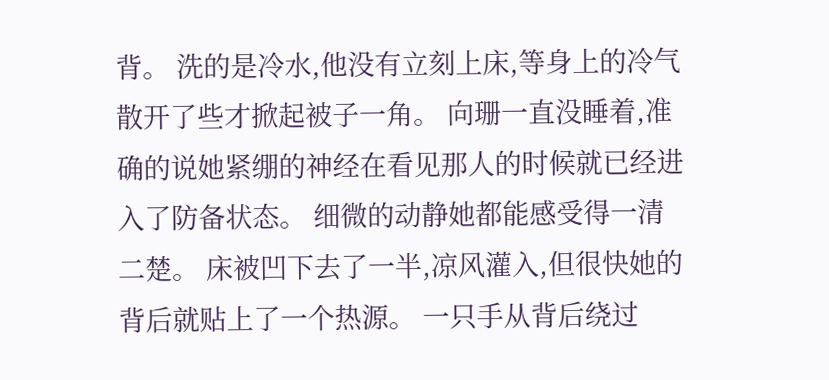背。 洗的是冷水,他没有立刻上床,等身上的冷气散开了些才掀起被子一角。 向珊一直没睡着,准确的说她紧绷的神经在看见那人的时候就已经进入了防备状态。 细微的动静她都能感受得一清二楚。 床被凹下去了一半,凉风灌入,但很快她的背后就贴上了一个热源。 一只手从背后绕过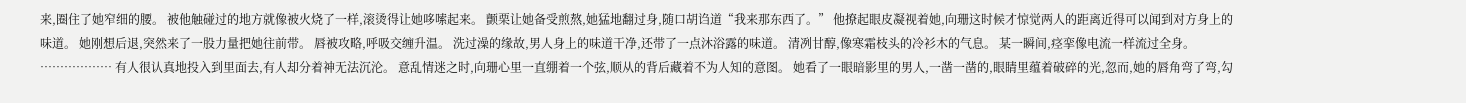来,圈住了她窄细的腰。 被他触碰过的地方就像被火烧了一样,滚烫得让她哆嗦起来。 颤栗让她备受煎熬,她猛地翻过身,随口胡诌道“我来那东西了。” 他撩起眼皮凝视着她,向珊这时候才惊觉两人的距离近得可以闻到对方身上的味道。 她刚想后退,突然来了一股力量把她往前带。 唇被攻略,呼吸交缠升温。 洗过澡的缘故,男人身上的味道干净,还带了一点沐浴露的味道。 清冽甘醇,像寒霜枝头的冷衫木的气息。 某一瞬间,痉挛像电流一样流过全身。 ……………… 有人很认真地投入到里面去,有人却分着神无法沉沦。 意乱情迷之时,向珊心里一直绷着一个弦,顺从的背后藏着不为人知的意图。 她看了一眼暗影里的男人,一凿一凿的,眼睛里蕴着破碎的光,忽而,她的唇角弯了弯,勾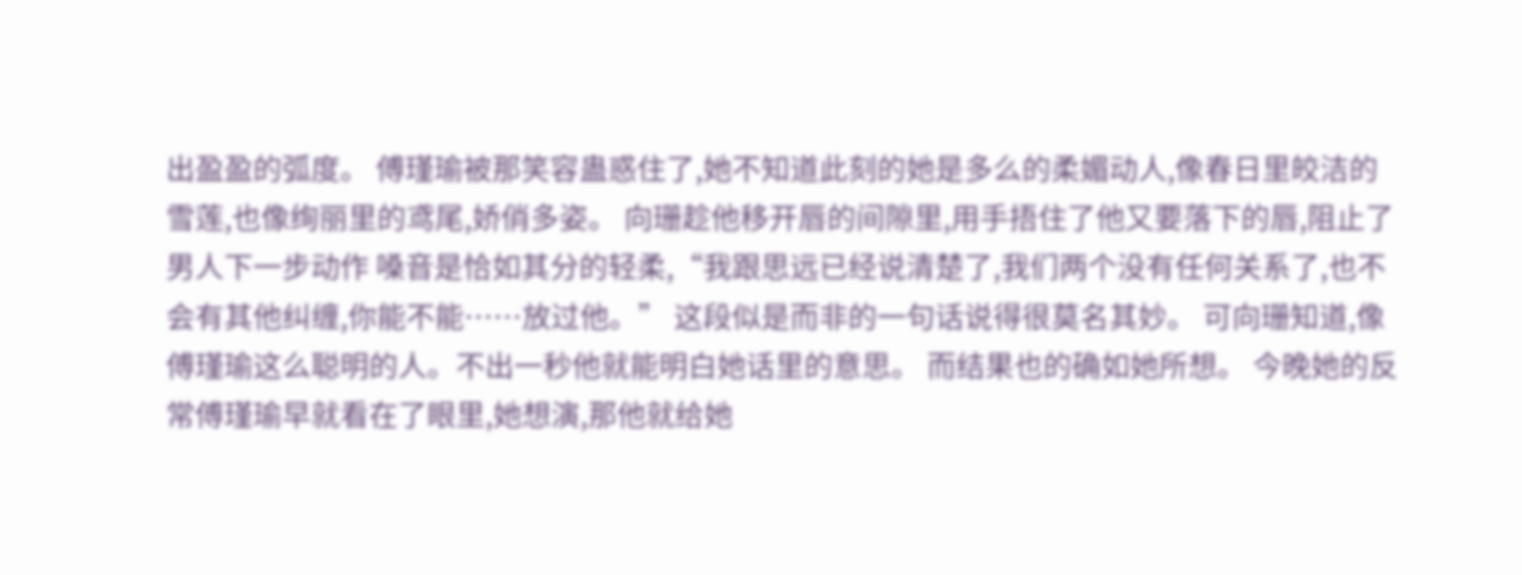出盈盈的弧度。 傅瑾瑜被那笑容蛊惑住了,她不知道此刻的她是多么的柔媚动人,像春日里皎洁的雪莲,也像绚丽里的鸢尾,娇俏多姿。 向珊趁他移开唇的间隙里,用手捂住了他又要落下的唇,阻止了男人下一步动作 嗓音是恰如其分的轻柔,“我跟思远已经说清楚了,我们两个没有任何关系了,也不会有其他纠缠,你能不能……放过他。” 这段似是而非的一句话说得很莫名其妙。 可向珊知道,像傅瑾瑜这么聪明的人。不出一秒他就能明白她话里的意思。 而结果也的确如她所想。 今晚她的反常傅瑾瑜早就看在了眼里,她想演,那他就给她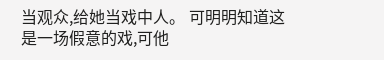当观众,给她当戏中人。 可明明知道这是一场假意的戏,可他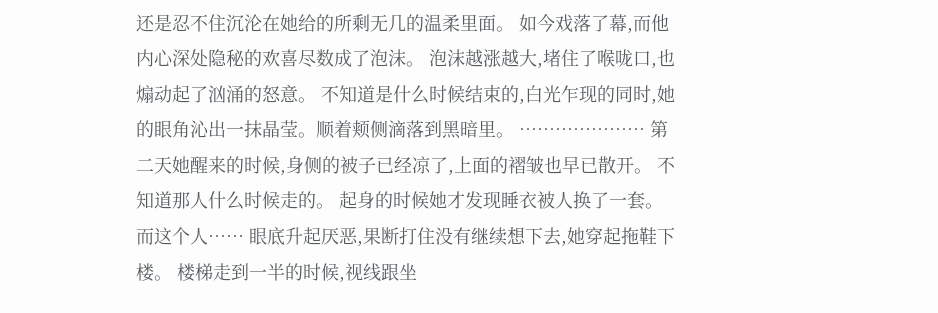还是忍不住沉沦在她给的所剩无几的温柔里面。 如今戏落了幕,而他内心深处隐秘的欢喜尽数成了泡沫。 泡沫越涨越大,堵住了喉咙口,也煽动起了汹涌的怒意。 不知道是什么时候结束的,白光乍现的同时,她的眼角沁出一抹晶莹。顺着颊侧滴落到黑暗里。 ………………… 第二天她醒来的时候,身侧的被子已经凉了,上面的褶皱也早已散开。 不知道那人什么时候走的。 起身的时候她才发现睡衣被人换了一套。 而这个人…… 眼底升起厌恶,果断打住没有继续想下去,她穿起拖鞋下楼。 楼梯走到一半的时候,视线跟坐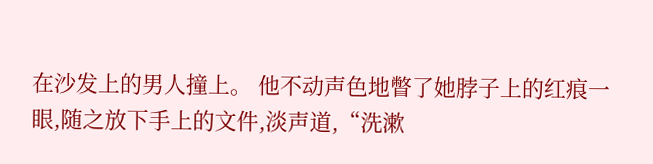在沙发上的男人撞上。 他不动声色地瞥了她脖子上的红痕一眼,随之放下手上的文件,淡声道,“洗漱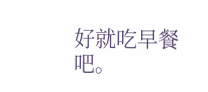好就吃早餐吧。